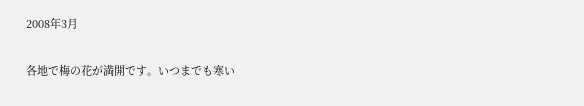2008年3月

各地で梅の花が満開です。いつまでも寒い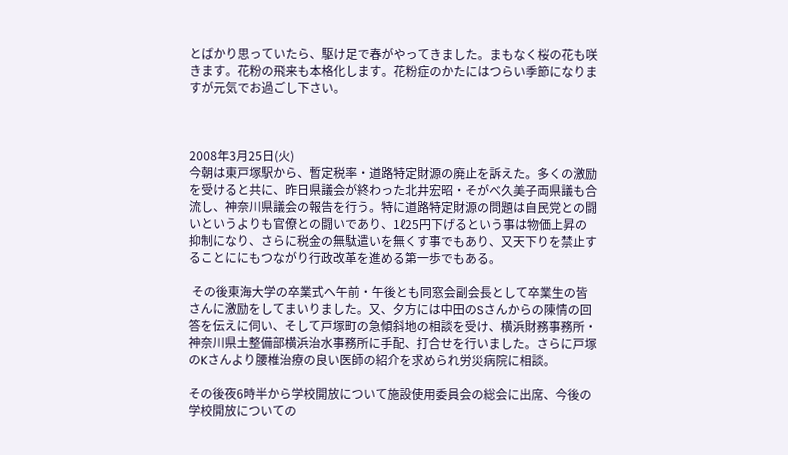とばかり思っていたら、駆け足で春がやってきました。まもなく桜の花も咲きます。花粉の飛来も本格化します。花粉症のかたにはつらい季節になりますが元気でお過ごし下さい。



2008年3月25日(火)
今朝は東戸塚駅から、暫定税率・道路特定財源の廃止を訴えた。多くの激励を受けると共に、昨日県議会が終わった北井宏昭・そがべ久美子両県議も合流し、神奈川県議会の報告を行う。特に道路特定財源の問題は自民党との闘いというよりも官僚との闘いであり、1ℓ25円下げるという事は物価上昇の抑制になり、さらに税金の無駄遣いを無くす事でもあり、又天下りを禁止することににもつながり行政改革を進める第一歩でもある。

 その後東海大学の卒業式へ午前・午後とも同窓会副会長として卒業生の皆さんに激励をしてまいりました。又、夕方には中田のSさんからの陳情の回答を伝えに伺い、そして戸塚町の急傾斜地の相談を受け、横浜財務事務所・神奈川県土整備部横浜治水事務所に手配、打合せを行いました。さらに戸塚のKさんより腰椎治療の良い医師の紹介を求められ労災病院に相談。

その後夜6時半から学校開放について施設使用委員会の総会に出席、今後の学校開放についての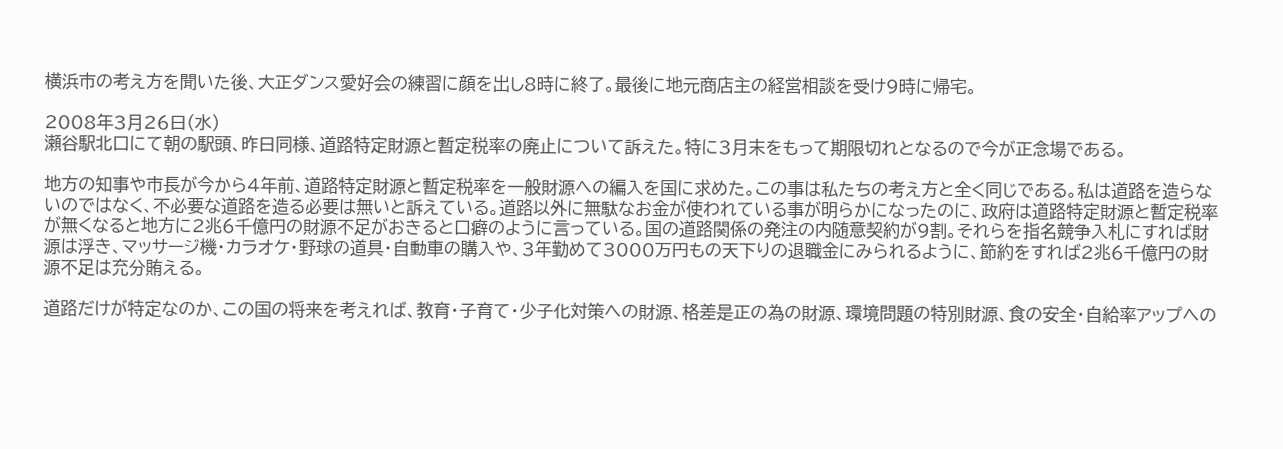横浜市の考え方を聞いた後、大正ダンス愛好会の練習に顔を出し8時に終了。最後に地元商店主の経営相談を受け9時に帰宅。

2008年3月26日(水)
瀬谷駅北口にて朝の駅頭、昨日同様、道路特定財源と暫定税率の廃止について訴えた。特に3月末をもって期限切れとなるので今が正念場である。

地方の知事や市長が今から4年前、道路特定財源と暫定税率を一般財源への編入を国に求めた。この事は私たちの考え方と全く同じである。私は道路を造らないのではなく、不必要な道路を造る必要は無いと訴えている。道路以外に無駄なお金が使われている事が明らかになったのに、政府は道路特定財源と暫定税率が無くなると地方に2兆6千億円の財源不足がおきると口癖のように言っている。国の道路関係の発注の内随意契約が9割。それらを指名競争入札にすれば財源は浮き、マッサージ機・カラオケ・野球の道具・自動車の購入や、3年勤めて3000万円もの天下りの退職金にみられるように、節約をすれば2兆6千億円の財源不足は充分賄える。

道路だけが特定なのか、この国の将来を考えれば、教育・子育て・少子化対策への財源、格差是正の為の財源、環境問題の特別財源、食の安全・自給率アップへの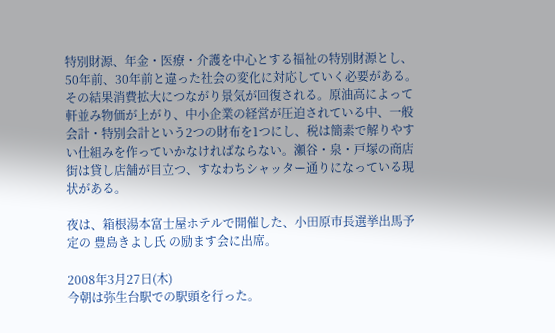特別財源、年金・医療・介護を中心とする福祉の特別財源とし、50年前、30年前と違った社会の変化に対応していく必要がある。その結果消費拡大につながり景気が回復される。原油高によって軒並み物価が上がり、中小企業の経営が圧迫されている中、一般会計・特別会計という2つの財布を1つにし、税は簡素で解りやすい仕組みを作っていかなければならない。瀬谷・泉・戸塚の商店街は貸し店舗が目立つ、すなわちシャッター通りになっている現状がある。

夜は、箱根湯本富士屋ホテルで開催した、小田原市長選挙出馬予定の 豊島きよし氏 の励ます会に出席。

2008年3月27日(木)
今朝は弥生台駅での駅頭を行った。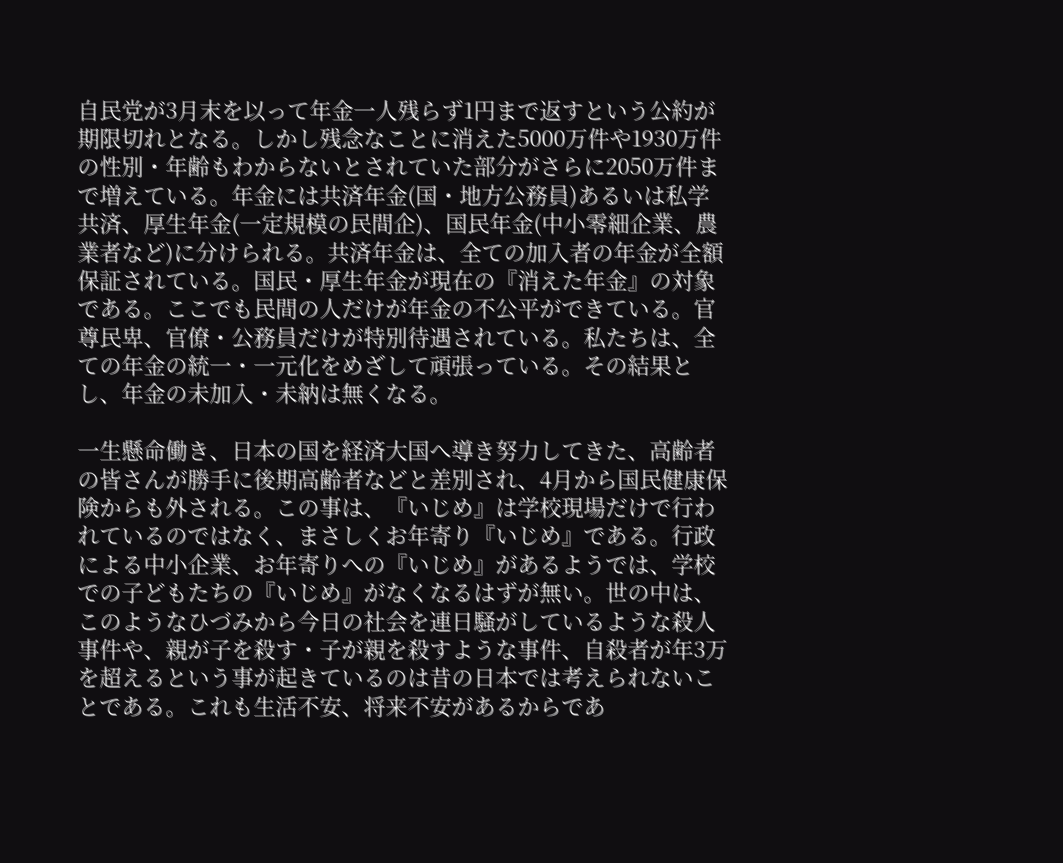自民党が3月末を以って年金一人残らず1円まで返すという公約が期限切れとなる。しかし残念なことに消えた5000万件や1930万件の性別・年齢もわからないとされていた部分がさらに2050万件まで増えている。年金には共済年金(国・地方公務員)あるいは私学共済、厚生年金(一定規模の民間企)、国民年金(中小零細企業、農業者など)に分けられる。共済年金は、全ての加入者の年金が全額保証されている。国民・厚生年金が現在の『消えた年金』の対象である。ここでも民間の人だけが年金の不公平ができている。官尊民卑、官僚・公務員だけが特別待遇されている。私たちは、全ての年金の統一・一元化をめざして頑張っている。その結果とし、年金の未加入・未納は無くなる。

一生懸命働き、日本の国を経済大国へ導き努力してきた、高齢者の皆さんが勝手に後期高齢者などと差別され、4月から国民健康保険からも外される。この事は、『いじめ』は学校現場だけで行われているのではなく、まさしくお年寄り『いじめ』である。行政による中小企業、お年寄りへの『いじめ』があるようでは、学校での子どもたちの『いじめ』がなくなるはずが無い。世の中は、このようなひづみから今日の社会を連日騒がしているような殺人事件や、親が子を殺す・子が親を殺すような事件、自殺者が年3万を超えるという事が起きているのは昔の日本では考えられないことである。これも生活不安、将来不安があるからであ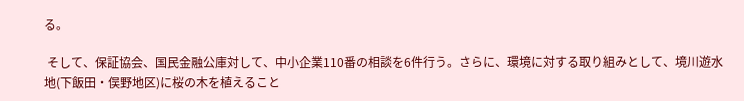る。

 そして、保証協会、国民金融公庫対して、中小企業110番の相談を6件行う。さらに、環境に対する取り組みとして、境川遊水地(下飯田・俣野地区)に桜の木を植えること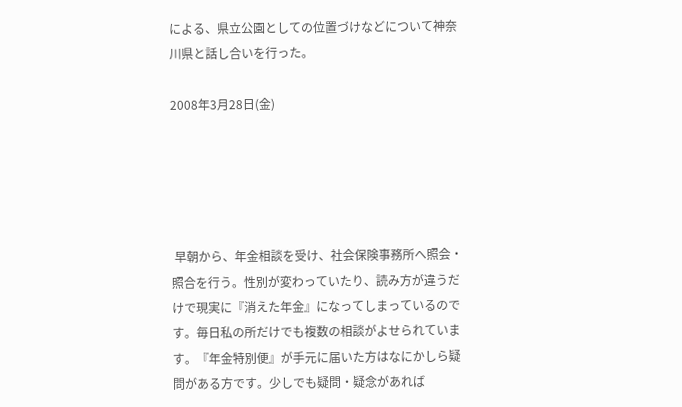による、県立公園としての位置づけなどについて神奈川県と話し合いを行った。

2008年3月28日(金)





 早朝から、年金相談を受け、社会保険事務所へ照会・照合を行う。性別が変わっていたり、読み方が違うだけで現実に『消えた年金』になってしまっているのです。毎日私の所だけでも複数の相談がよせられています。『年金特別便』が手元に届いた方はなにかしら疑問がある方です。少しでも疑問・疑念があれば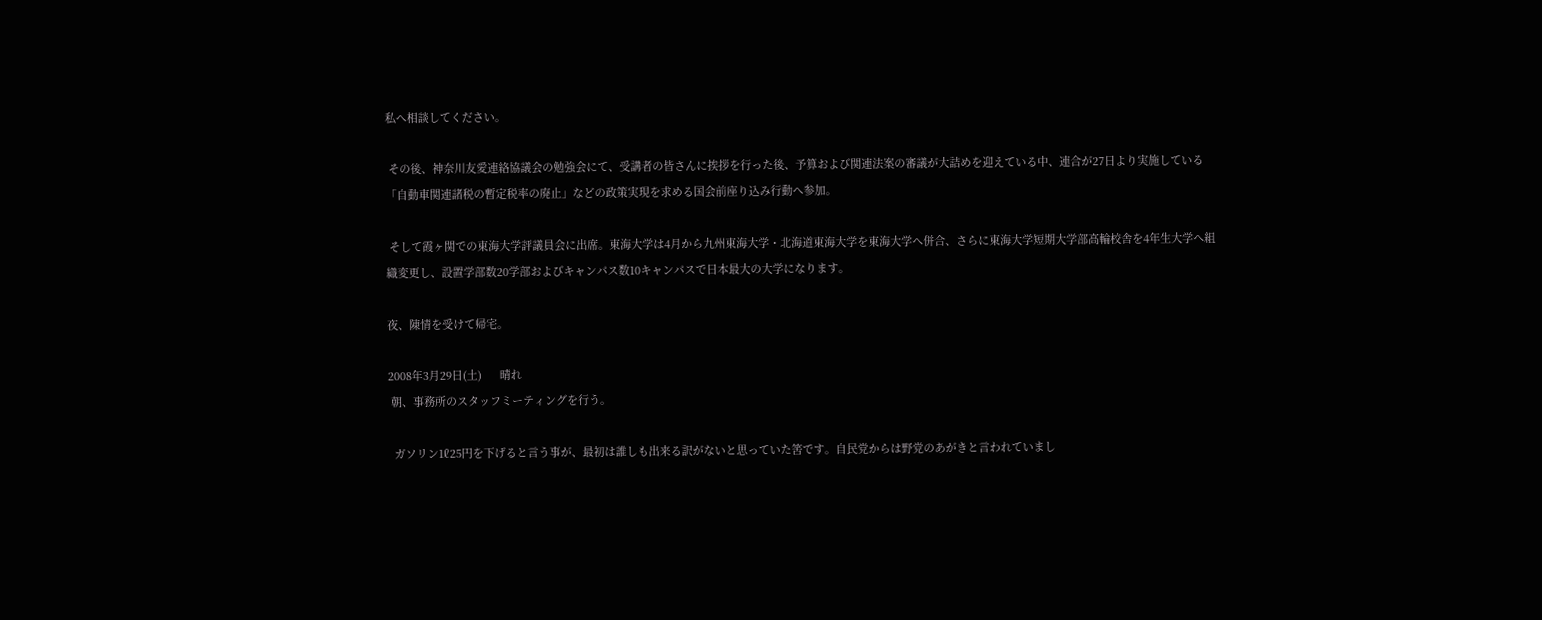私へ相談してください。

 その後、神奈川友愛連絡協議会の勉強会にて、受講者の皆さんに挨拶を行った後、予算および関連法案の審議が大詰めを迎えている中、連合が27日より実施している「自動車関連諸税の暫定税率の廃止」などの政策実現を求める国会前座り込み行動へ参加。

 そして霞ヶ関での東海大学評議員会に出席。東海大学は4月から九州東海大学・北海道東海大学を東海大学へ併合、さらに東海大学短期大学部高輪校舎を4年生大学へ組織変更し、設置学部数20学部およびキャンパス数10キャンパスで日本最大の大学になります。

夜、陳情を受けて帰宅。

2008年3月29日(土)      晴れ
 朝、事務所のスタッフミーティングを行う。

  ガソリン1ℓ25円を下げると言う事が、最初は誰しも出来る訳がないと思っていた筈です。自民党からは野党のあがきと言われていまし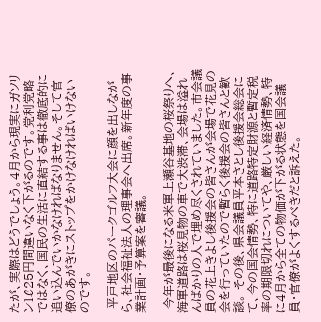たが、実際はどうでしょう。4月から現実にガソリン1ℓ25円間違いなく下がるのです。党利党略ではなく、国民の生活に直結する事は徹底的に追い込んでいかなければなりません。そして官僚のあがきにストップをかけなければいけないのです。

 平戸地区のパークゴルフ大会に顔を出しながら、社会福祉法人の理事会へ出席。新年度の事業計画・予算案を審議。

 今年が最後になる米軍上瀬谷基地の桜祭りへ、海軍道路は桜見物の車で大渋滞、会場は溢れんばかりの人で埋め尽くされていました。市会議員の花上きよし後援会の皆さんが会場で花見の会を行っていたので暫らく後援会の皆さんと歓談。 その後、県会議員平本さとし後援会総会にて、今の国会情勢、特に道路特定財源と暫定税率の期限切れについてや、厳しい経済情勢、特に4月から全ての物価が下がる状態を国会議員・官僚がよくするべきだと訴えた。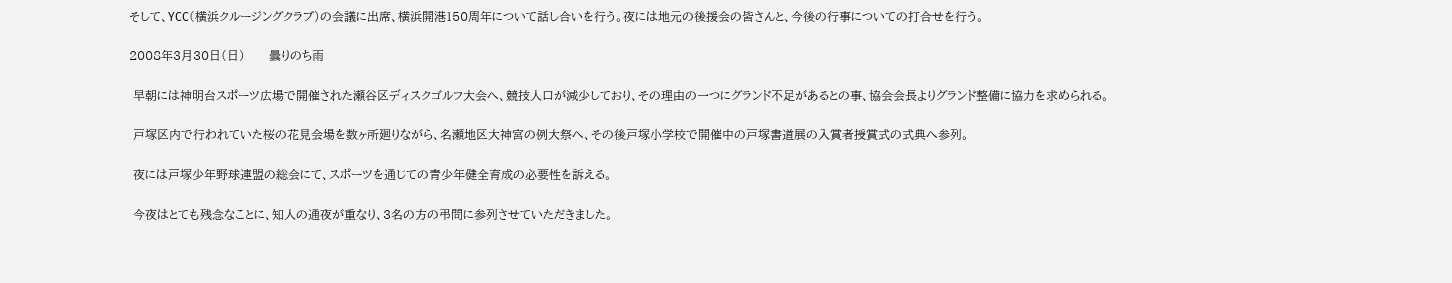そして、YCC(横浜クルージングクラブ)の会議に出席、横浜開港150周年について話し合いを行う。夜には地元の後援会の皆さんと、今後の行事についての打合せを行う。

2008年3月30日(日)      曇りのち雨

 早朝には神明台スポーツ広場で開催された瀬谷区ディスクゴルフ大会へ、競技人口が減少しており、その理由の一つにグランド不足があるとの事、協会会長よりグランド整備に協力を求められる。

 戸塚区内で行われていた桜の花見会場を数ヶ所廻りながら、名瀬地区大神宮の例大祭へ、その後戸塚小学校で開催中の戸塚書道展の入賞者授賞式の式典へ参列。

 夜には戸塚少年野球連盟の総会にて、スポーツを通じての青少年健全育成の必要性を訴える。

 今夜はとても残念なことに、知人の通夜が重なり、3名の方の弔問に参列させていただきました。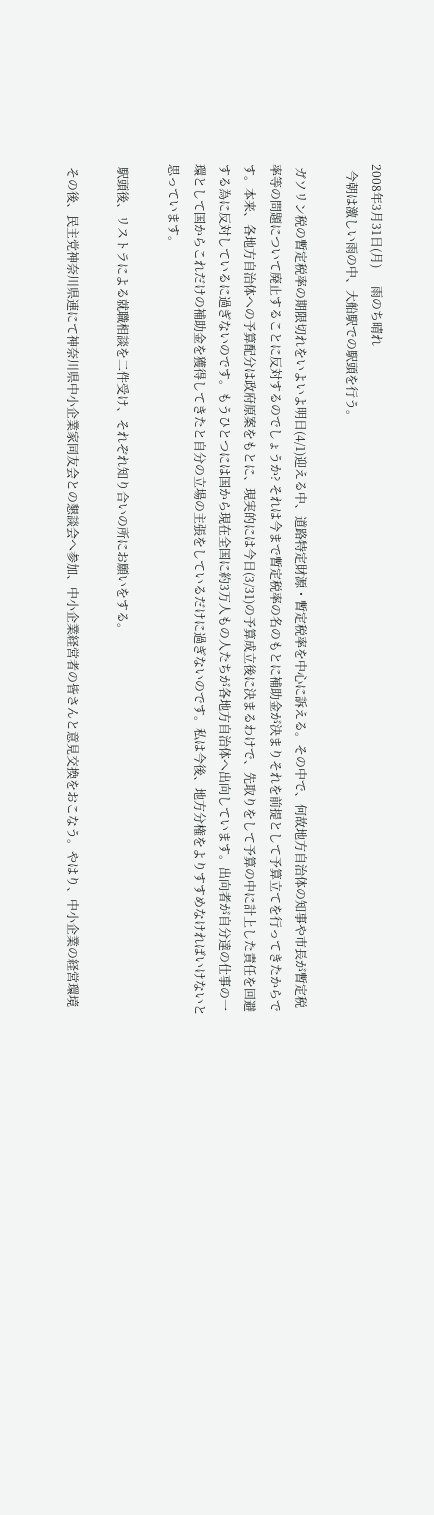2008年3月31日(月)      雨のち晴れ
  今朝は激しい雨の中、大船駅での駅頭を行う。

 ガソリン税の暫定税率の期限切れをいよいよ明日(4/1)迎える中、道路特定財源・暫定税率を中心に訴える。その中で、何故地方自治体の知事や市長が暫定税率等の問題について廃止することに反対するのでしょうか? それは今まで暫定税率の名のもとに補助金が決まりそれを前提として予算立てを行ってきたからです。本来、各地方自治体への予算配分は政府原案をもとに、現実的には今日(3/31)の予算成立後に決まるわけで、先取りをして予算の中に計上した責任を回避する為に反対しているに過ぎないのです。もうひとつには国から現在全国に約3万人もの人たちが各地方自治体へ出向しています。出向者が自分達の仕事の一環として国からこれだけの補助金を獲得してきたと自分の立場の主張をしているだけに過ぎないのです。私は今後、地方分権をよりすすめなければいけないと思っています。

 駅頭後、リストラによる就職相談を二件受け、それぞれ知り合いの所にお願いをする。

 その後、民主党神奈川県連にて神奈川県中小企業家同友会との懇談会へ参加、中小企業経営者の皆さんと意見交換をおこなう。やはり、中小企業の経営環境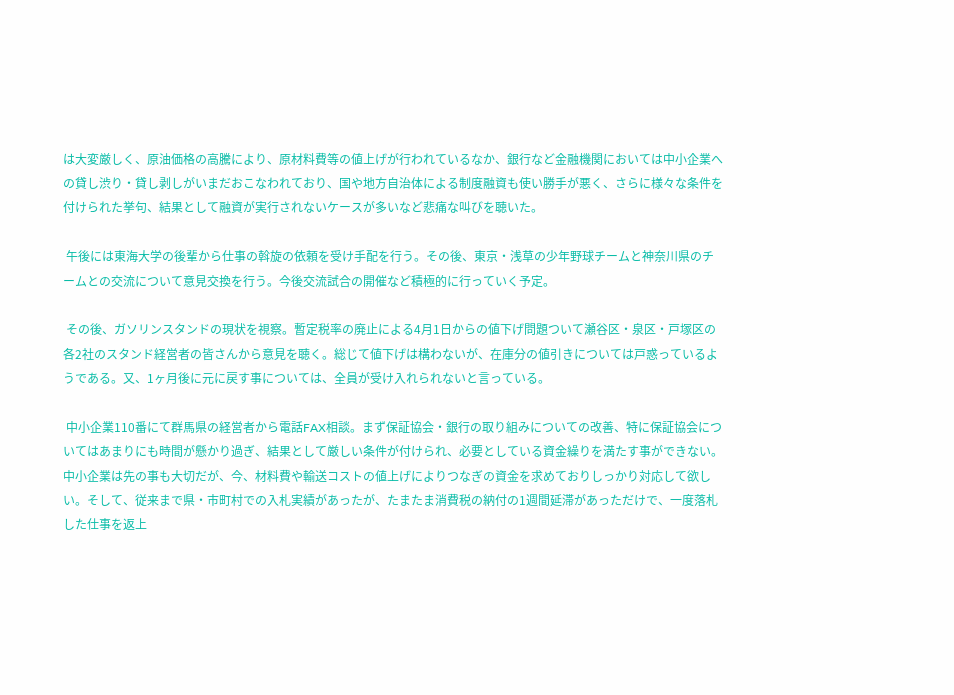は大変厳しく、原油価格の高騰により、原材料費等の値上げが行われているなか、銀行など金融機関においては中小企業への貸し渋り・貸し剥しがいまだおこなわれており、国や地方自治体による制度融資も使い勝手が悪く、さらに様々な条件を付けられた挙句、結果として融資が実行されないケースが多いなど悲痛な叫びを聴いた。

 午後には東海大学の後輩から仕事の斡旋の依頼を受け手配を行う。その後、東京・浅草の少年野球チームと神奈川県のチームとの交流について意見交換を行う。今後交流試合の開催など積極的に行っていく予定。

 その後、ガソリンスタンドの現状を視察。暫定税率の廃止による4月1日からの値下げ問題ついて瀬谷区・泉区・戸塚区の各2社のスタンド経営者の皆さんから意見を聴く。総じて値下げは構わないが、在庫分の値引きについては戸惑っているようである。又、1ヶ月後に元に戻す事については、全員が受け入れられないと言っている。

 中小企業110番にて群馬県の経営者から電話FAX相談。まず保証協会・銀行の取り組みについての改善、特に保証協会についてはあまりにも時間が懸かり過ぎ、結果として厳しい条件が付けられ、必要としている資金繰りを満たす事ができない。中小企業は先の事も大切だが、今、材料費や輸送コストの値上げによりつなぎの資金を求めておりしっかり対応して欲しい。そして、従来まで県・市町村での入札実績があったが、たまたま消費税の納付の1週間延滞があっただけで、一度落札した仕事を返上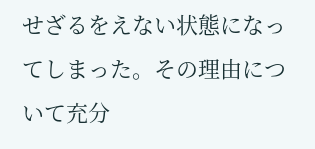せざるをえない状態になってしまった。その理由について充分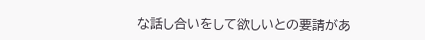な話し合いをして欲しいとの要請があ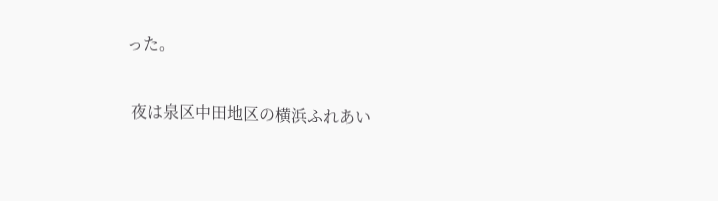った。

 夜は泉区中田地区の横浜ふれあい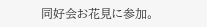同好会お花見に参加。